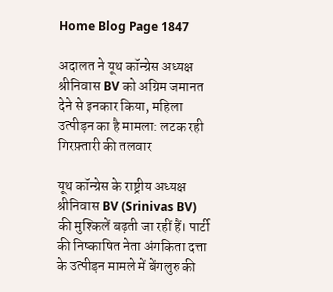Home Blog Page 1847

अदालत ने यूथ कॉन्ग्रेस अध्यक्ष श्रीनिवास BV को अग्रिम जमानत देने से इनकार किया, महिला उत्पीड़न का है मामला: लटक रही गिरफ़्तारी की तलवार

यूथ कॉन्ग्रेस के राष्ट्रीय अध्यक्ष श्रीनिवास BV (Srinivas BV) की मुश्किलें बढ़ती जा रहीं हैं। पार्टी की निष्काषित नेता अंगकिता दत्ता के उत्पीड़न मामले में बेंगलुरु की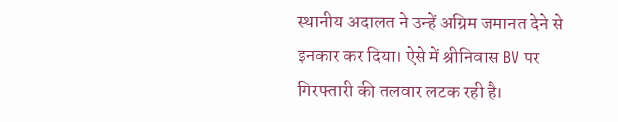स्थानीय अदालत ने उन्हें अग्रिम जमानत देने से इनकार कर दिया। ऐसे में श्रीनिवास BV पर गिरफ्तारी की तलवार लटक रही है।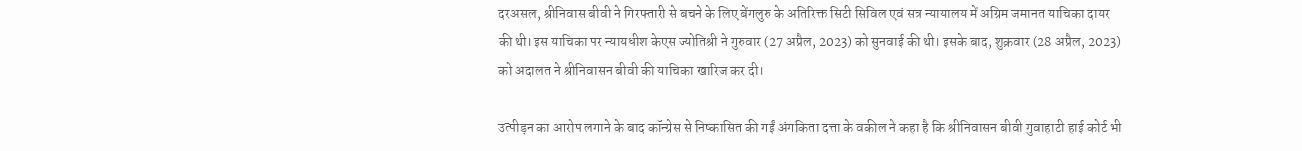दरअसल, श्रीनिवास बीवी ने गिरफ्तारी से बचने के लिए बेंगलुरु के अतिरिक्त सिटी सिविल एवं सत्र न्यायालय में अग्रिम जमानत याचिका दायर की थी। इस याचिका पर न्यायधीश केएस ज्योतिश्री ने गुरुवार (27 अप्रैल, 2023) को सुनवाई की थी। इसके बाद, शुक्रवार (28 अप्रैल, 2023) को अदालत ने श्रीनिवासन बीवी की याचिका खारिज कर दी।

उत्पीड़न का आरोप लगाने के बाद कॉन्ग्रेस से निष्कासित की गईं अंगकिता दत्ता के वकील ने कहा है कि श्रीनिवासन बीवी गुवाहाटी हाई कोर्ट भी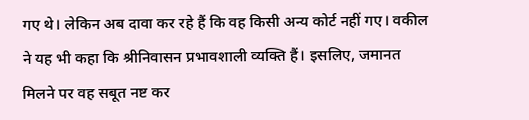गए थे। लेकिन अब दावा कर रहे हैं कि वह किसी अन्य कोर्ट नहीं गए। वकील ने यह भी कहा कि श्रीनिवासन प्रभावशाली व्यक्ति हैं। इसलिए, जमानत मिलने पर वह सबूत नष्ट कर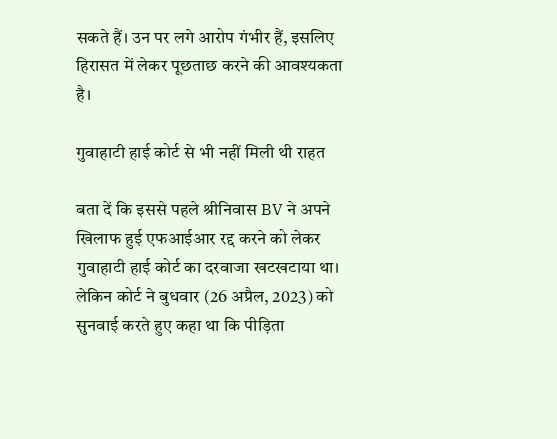सकते हैं। उन पर लगे आरोप गंभीर हैं, इसलिए हिरासत में लेकर पूछताछ करने की आवश्यकता है।

गुवाहाटी हाई कोर्ट से भी नहीं मिली थी राहत

बता दें कि इससे पहले श्रीनिवास BV ने अपने खिलाफ हुई एफआईआर रद्द करने को लेकर गुवाहाटी हाई कोर्ट का दरवाजा खटखटाया था। लेकिन कोर्ट ने बुधवार (26 अप्रैल, 2023) को सुनवाई करते हुए कहा था कि पीड़िता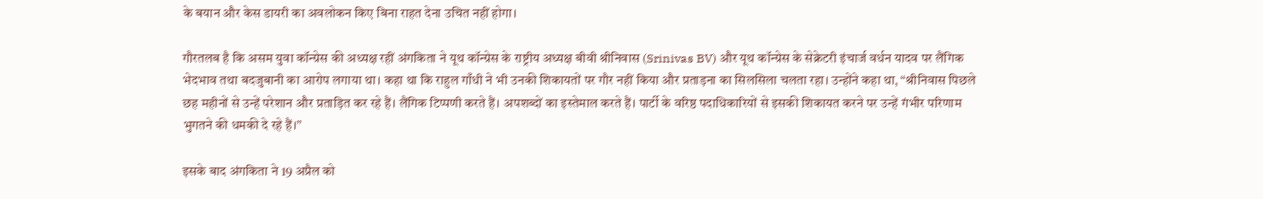के बयान और केस डायरी का अवलोकन किए बिना राहत देना उचित नहीं होगा।

गौरतलब है कि असम युवा कॉन्ग्रेस की अध्यक्ष रहीं अंगकिता ने यूथ कॉन्ग्रेस के राष्ट्रीय अध्यक्ष बीवी श्रीनिवास (Srinivas BV) और यूथ कॉन्ग्रेस के सेक्रेटरी इंचार्ज वर्धन यादव पर लैंगिक भेदभाव तथा बदजुबानी का आरोप लगाया था। कहा था कि राहुल गाँधी ने भी उनकी शिकायतों पर गौर नहीं किया और प्रताड़ना का सिलसिला चलता रहा। उन्होंने कहा था, “श्रीनिवास पिछले छह महीनों से उन्हें परेशान और प्रताड़ित कर रहे हैं। लैंगिक टिप्पणी करते हैं। अपशब्दों का इस्तेमाल करते हैं। पार्टी के वरिष्ठ पदाधिकारियों से इसकी शिकायत करने पर उन्हें गंभीर परिणाम भुगतने की धमकी दे रहे हैं।”

इसके बाद अंगकिता ने 19 अप्रैल को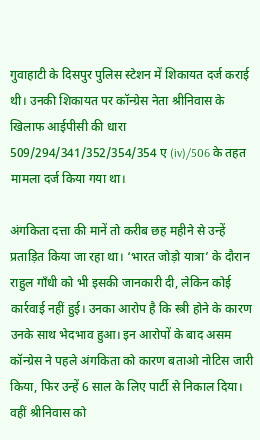गुवाहाटी के दिसपुर पुलिस स्टेशन में शिकायत दर्ज कराई थी। उनकी शिकायत पर कॉन्ग्रेस नेता श्रीनिवास के खिलाफ आईपीसी की धारा 509/294/341/352/354/354 ए (iv)/506 के तहत मामला दर्ज किया गया था।

अंगकिता दत्ता की मानें तो करीब छह महीने से उन्हें प्रताड़ित किया जा रहा था। ‘भारत जोड़ो यात्रा’ के दौरान राहुल गाँधी को भी इसकी जानकारी दी, लेकिन कोई कार्रवाई नहीं हुई। उनका आरोप है कि स्त्री होने के कारण उनके साथ भेदभाव हुआ। इन आरोपों के बाद असम कॉन्ग्रेस ने पहले अंगकिता को कारण बताओ नोटिस जारी किया, फिर उन्हें 6 साल के लिए पार्टी से निकाल दिया। वहीं श्रीनिवास को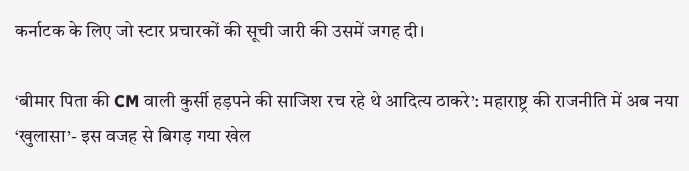कर्नाटक के लिए जो स्टार प्रचारकों की सूची जारी की उसमें जगह दी।

‘बीमार पिता की CM वाली कुर्सी हड़पने की साजिश रच रहे थे आदित्य ठाकरे’: महाराष्ट्र की राजनीति में अब नया ‘खुलासा’- इस वजह से बिगड़ गया खेल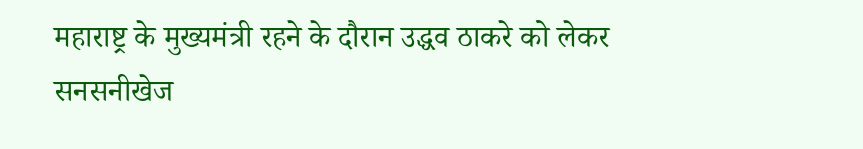महाराष्ट्र के मुख्यमंत्री रहने के दौरान उद्धव ठाकरे को लेकर सनसनीखेज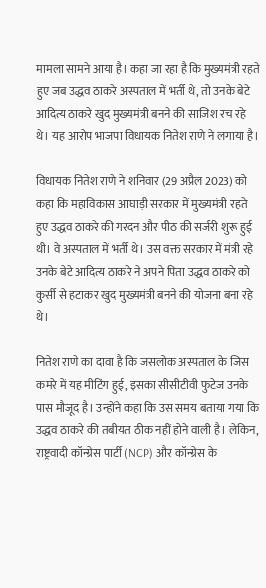मामला सामने आया है। कहा जा रहा है कि मुख्यमंत्री रहते हुए जब उद्धव ठाकरे अस्पताल में भर्ती थे, तो उनके बेटे आदित्य ठाकरे खुद मुख्यमंत्री बनने की साजिश रच रहे थे। यह आरोप भाजपा विधायक नितेश राणे ने लगाया है।

विधायक नितेश राणे ने शनिवार (29 अप्रैल 2023) को कहा कि महाविकास आघाड़ी सरकार में मुख्यमंत्री रहते हुए उद्धव ठाकरे की गरदन और पीठ की सर्जरी शुरू हुई थी। वे अस्पताल में भर्ती थे। उस वक्त सरकार में मंत्री रहे उनके बेटे आदित्य ठाकरे ने अपने पिता उद्धव ठाकरे को कुर्सी से हटाकर खुद मुख्यमंत्री बनने की योजना बना रहे थे।

नितेश राणे का दावा है कि जसलोक अस्पताल के जिस कमरे में यह मीटिंग हुई, इसका सीसीटीवी फुटेज उनके पास मौजूद है। उन्होंने कहा कि उस समय बताया गया कि उद्धव ठाकरे की तबीयत ठीक नहीं होने वाली है। लेकिन, राष्ट्रवादी कॉन्ग्रेस पार्टी (NCP) और कॉन्ग्रेस के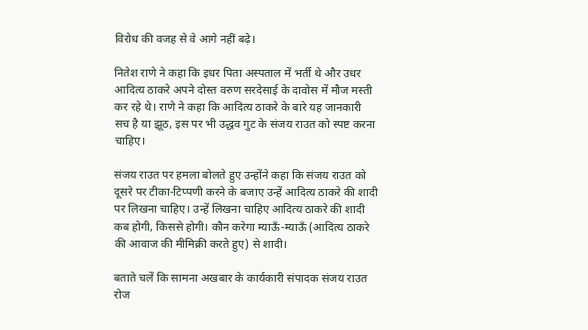विरोध की वजह से वे आगे नहीं बढ़े।

नितेश राणे ने कहा कि इधर पिता अस्पताल में भर्ती थे और उधर आदित्य ठाकरे अपने दोस्त वरुण सरदेसाई के दावोस में मौज मस्ती कर रहे थे। राणे ने कहा कि आदित्य ठाकरे के बारे यह जानकारी सच है या झूठ, इस पर भी उद्धव गुट के संजय राउत को स्पष्ट करना चाहिए।

संजय राउत पर हमला बोलते हुए उन्होंने कहा कि संजय राउत को दूसरे पर टीका-टिप्पणी करने के बजाए उन्हें आदित्य ठाकरे की शादी पर लिखना चाहिए। उन्हें लिखना चाहिए आदित्य ठाकरे की शादी कब होगी, किससे होगी। कौन करेगा म्याऊँ-म्याऊँ (आदित्य ठाकरे की आवाज की मीमिक्री करते हुए) से शादी।

बताते चलें कि सामना अखबार के कार्यकारी संपादक संजय राउत रोज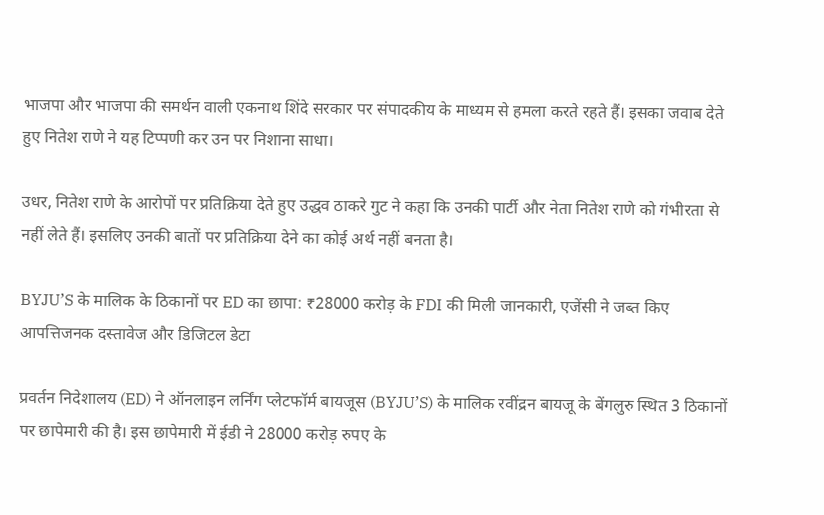भाजपा और भाजपा की समर्थन वाली एकनाथ शिंदे सरकार पर संपादकीय के माध्यम से हमला करते रहते हैं। इसका जवाब देते हुए नितेश राणे ने यह टिप्पणी कर उन पर निशाना साधा।

उधर, नितेश राणे के आरोपों पर प्रतिक्रिया देते हुए उद्धव ठाकरे गुट ने कहा कि उनकी पार्टी और नेता नितेश राणे को गंभीरता से नहीं लेते हैं। इसलिए उनकी बातों पर प्रतिक्रिया देने का कोई अर्थ नहीं बनता है।

BYJU’S के मालिक के ठिकानों पर ED का छापा: ₹28000 करोड़ के FDI की मिली जानकारी, एजेंसी ने जब्त किए आपत्तिजनक दस्तावेज और डिजिटल डेटा

प्रवर्तन निदेशालय (ED) ने ऑनलाइन लर्निंग प्लेटफॉर्म बायजूस (BYJU’S) के मालिक रवींद्रन बायजू के बेंगलुरु स्थित 3 ठिकानों पर छापेमारी की है। इस छापेमारी में ईडी ने 28000 करोड़ रुपए के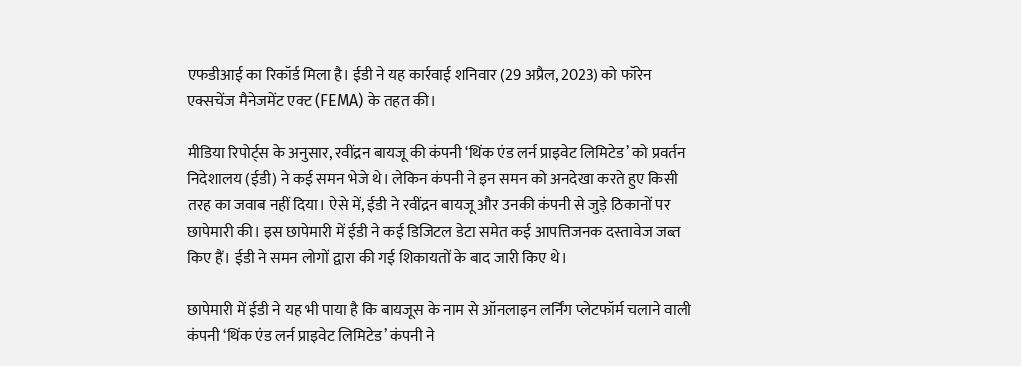एफडीआई का रिकॉर्ड मिला है। ईडी ने यह कार्रवाई शनिवार (29 अप्रैल, 2023) को फॉरेन एक्सचेंज मैनेजमेंट एक्ट (FEMA) के तहत की।

मीडिया रिपोर्ट्स के अनुसार, रवींद्रन बायजू की कंपनी ‘थिंक एंड लर्न प्राइवेट लिमिटेड’ को प्रवर्तन निदेशालय (ईडी) ने कई समन भेजे थे। लेकिन कंपनी ने इन समन को अनदेखा करते हुए किसी तरह का जवाब नहीं दिया। ऐसे में, ईडी ने रवींद्रन बायजू और उनकी कंपनी से जुड़े ठिकानों पर छापेमारी की। इस छापेमारी में ईडी ने कई डिजिटल डेटा समेत कई आपत्तिजनक दस्तावेज जब्त किए हैं। ईडी ने समन लोगों द्वारा की गई शिकायतों के बाद जारी किए थे।

छापेमारी में ईडी ने यह भी पाया है कि बायजूस के नाम से ऑनलाइन लर्निंग प्लेटफॉर्म चलाने वाली कंपनी ‘थिंक एंड लर्न प्राइवेट लिमिटेड’ कंपनी ने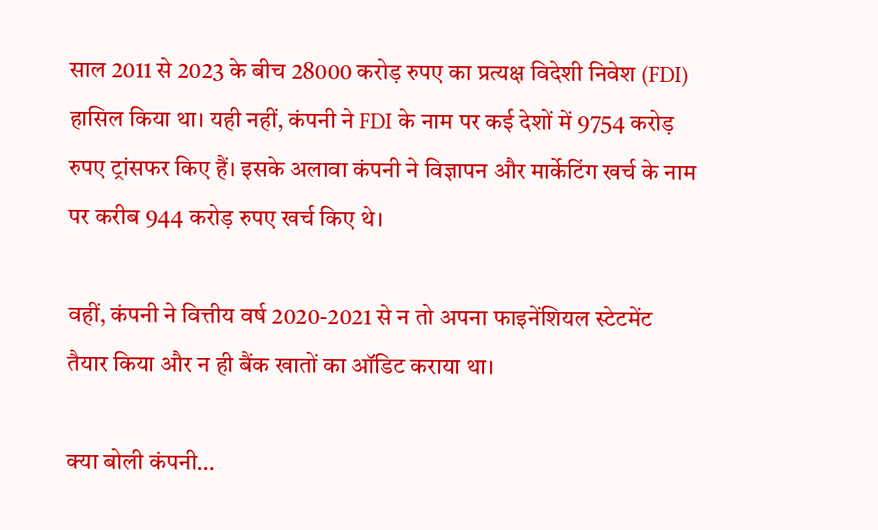साल 2011 से 2023 के बीच 28000 करोड़ रुपए का प्रत्यक्ष विदेशी निवेश (FDI) हासिल किया था। यही नहीं, कंपनी ने FDI के नाम पर कई देशों में 9754 करोड़ रुपए ट्रांसफर किए हैं। इसके अलावा कंपनी ने विज्ञापन और मार्केटिंग खर्च के नाम पर करीब 944 करोड़ रुपए खर्च किए थे।

वहीं, कंपनी ने वित्तीय वर्ष 2020-2021 से न तो अपना फाइनेंशियल स्टेटमेंट तैयार किया और न ही बैंक खातों का ऑडिट कराया था।

क्या बोली कंपनी…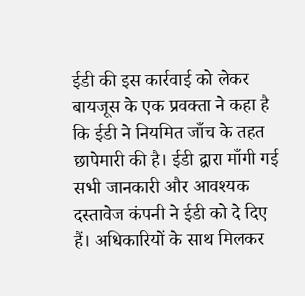ईडी की इस कार्रवाई को लेकर बायजूस के एक प्रवक्ता ने कहा है कि ईडी ने नियमित जाँच के तहत छापेमारी की है। ईडी द्वारा माँगी गई सभी जानकारी और आवश्यक दस्तावेज कंपनी ने ईडी को दे दिए हैं। अधिकारियों के साथ मिलकर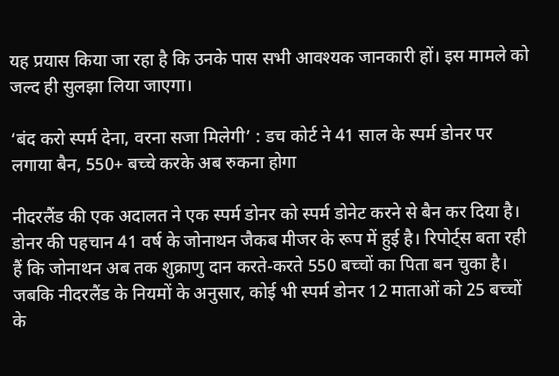यह प्रयास किया जा रहा है कि उनके पास सभी आवश्यक जानकारी हों। इस मामले को जल्द ही सुलझा लिया जाएगा।

‘बंद करो स्पर्म देना, वरना सजा मिलेगी’ : डच कोर्ट ने 41 साल के स्पर्म डोनर पर लगाया बैन, 550+ बच्चे करके अब रुकना होगा

नीदरलैंड की एक अदालत ने एक स्पर्म डोनर को स्पर्म डोनेट करने से बैन कर दिया है। डोनर की पहचान 41 वर्ष के जोनाथन जैकब मीजर के रूप में हुई है। रिपोर्ट्स बता रही हैं कि जोनाथन अब तक शुक्राणु दान करते-करते 550 बच्चों का पिता बन चुका है। जबकि नीदरलैंड के नियमों के अनुसार, कोई भी स्पर्म डोनर 12 माताओं को 25 बच्चों के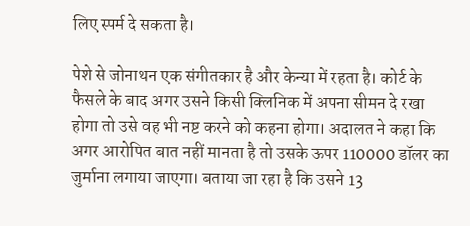लिए स्पर्म दे सकता है।

पेशे से जोनाथन एक संगीतकार है और केन्या में रहता है। कोर्ट के फैसले के बाद अगर उसने किसी क्लिनिक में अपना सीमन दे रखा होगा तो उसे वह भी नष्ट करने को कहना होगा। अदालत ने कहा कि अगर आरोपित बात नहीं मानता है तो उसके ऊपर 110000 डॉलर का जुर्माना लगाया जाएगा। बताया जा रहा है कि उसने 13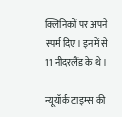क्लिनिकों पर अपने स्पर्म दिए। इनमें से 11 नीदरलैंड के थे।

न्यूयॉर्क टाइम्स की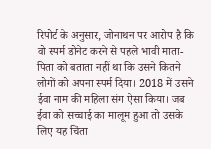रिपोर्ट के अनुसार, जोनाथन पर आरोप है कि वो स्पर्म डोनेट करने से पहले भावी माता-पिता को बताता नहीं था कि उसने कितने लोगों को अपना स्पर्म दिया। 2018 में उसने ईवा नाम की महिला संग ऐसा किया। जब ईवा को सच्चाई का मालूम हुआ तो उसके लिए यह चिंता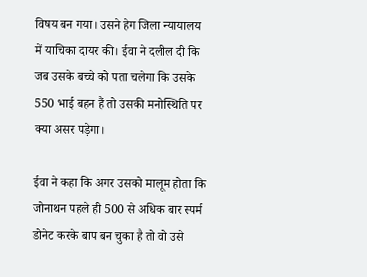विषय बन गया। उसने हेग जिला न्यायालय में याचिका दायर की। ईवा ने दलील दी कि जब उसके बच्चे को पता चलेगा कि उसके 550 भाई बहन हैं तो उसकी मनोस्थिति पर क्या असर पड़ेगा।

ईवा ने कहा कि अगर उसको मालूम होता कि जोनाथन पहले ही 500 से अधिक बार स्पर्म डोनेट करके बाप बन चुका है तो वो उसे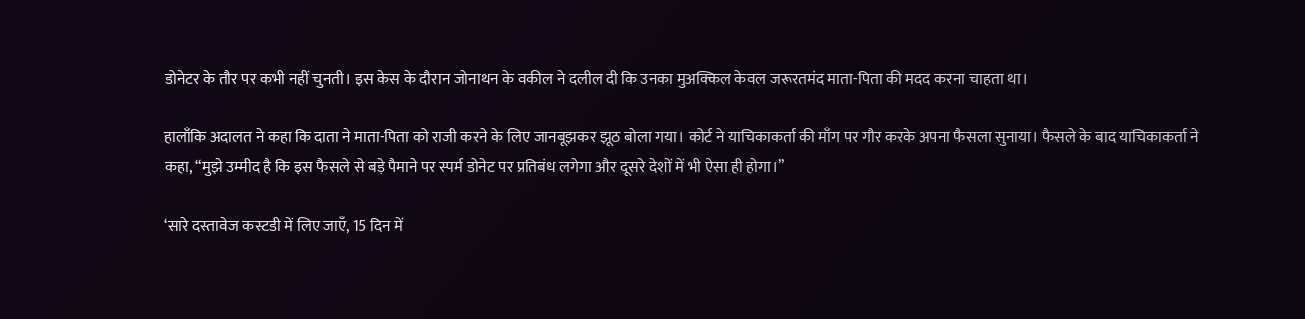डोनेटर के तौर पर कभी नहीं चुनती। इस केस के दौरान जोनाथन के वकील ने दलील दी कि उनका मुअक्किल केवल जरूरतमंद माता-पिता की मदद करना चाहता था।

हालाँकि अदालत ने कहा कि दाता ने माता-पिता को राजी करने के लिए जानबूझकर झूठ बोला गया। कोर्ट ने याचिकाकर्ता की माँग पर गौर करके अपना फैसला सुनाया। फैसले के बाद याचिकाकर्ता ने कहा, “मुझे उम्मीद है कि इस फैसले से बड़े पैमाने पर स्पर्म डोनेट पर प्रतिबंध लगेगा और दूसरे देशों में भी ऐसा ही होगा।”

‘सारे दस्तावेज कस्टडी में लिए जाएँ, 15 दिन में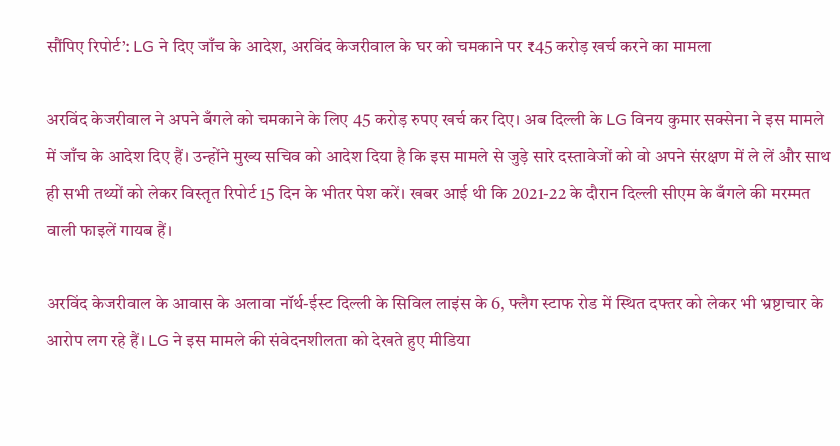सौंपिए रिपोर्ट’: LG ने दिए जाँच के आदेश, अरविंद केजरीवाल के घर को चमकाने पर ₹45 करोड़ खर्च करने का मामला

अरविंद केजरीवाल ने अपने बँगले को चमकाने के लिए 45 करोड़ रुपए खर्च कर दिए। अब दिल्ली के LG विनय कुमार सक्सेना ने इस मामले में जाँच के आदेश दिए हैं। उन्होंने मुख्य सचिव को आदेश दिया है कि इस मामले से जुड़े सारे दस्तावेजों को वो अपने संरक्षण में ले लें और साथ ही सभी तथ्यों को लेकर विस्तृत रिपोर्ट 15 दिन के भीतर पेश करें। खबर आई थी कि 2021-22 के दौरान दिल्ली सीएम के बँगले की मरम्मत वाली फाइलें गायब हैं।

अरविंद केजरीवाल के आवास के अलावा नॉर्थ-ईस्ट दिल्ली के सिविल लाइंस के 6, फ्लैग स्टाफ रोड में स्थित दफ्तर को लेकर भी भ्रष्टाचार के आरोप लग रहे हैं। LG ने इस मामले की संवेदनशीलता को देखते हुए मीडिया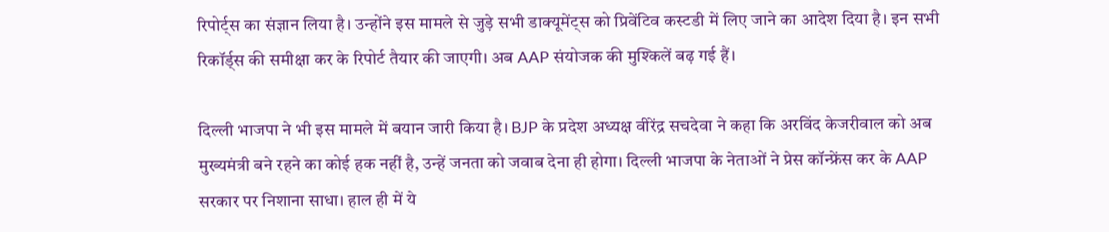रिपोर्ट्स का संज्ञान लिया है। उन्होंने इस मामले से जुड़े सभी डाक्यूमेंट्स को प्रिवेंटिव कस्टडी में लिए जाने का आदेश दिया है। इन सभी रिकॉर्ड्स की समीक्षा कर के रिपोर्ट तैयार की जाएगी। अब AAP संयोजक की मुश्किलें बढ़ गई हैं।

दिल्ली भाजपा ने भी इस मामले में बयान जारी किया है। BJP के प्रदेश अध्यक्ष वीरेंद्र सचदेवा ने कहा कि अरविंद केजरीवाल को अब मुख्यमंत्री बने रहने का कोई हक नहीं है, उन्हें जनता को जवाब देना ही होगा। दिल्ली भाजपा के नेताओं ने प्रेस कॉन्फ्रेंस कर के AAP सरकार पर निशाना साधा। हाल ही में ये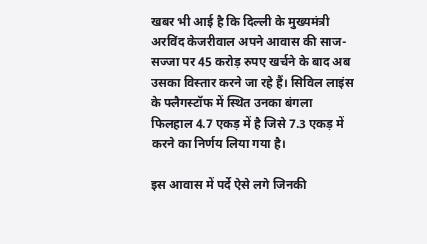खबर भी आई है कि दिल्ली के मुख्यमंत्री अरविंद केजरीवाल अपने आवास की साज-सज्जा पर 45 करोड़ रुपए खर्चने के बाद अब उसका विस्तार करने जा रहे हैं। सिविल लाइंस के फ्लैगस्टॉफ में स्थित उनका बंगला फिलहाल 4.7 एकड़ में है जिसे 7.3 एकड़ में करने का निर्णय लिया गया है।

इस आवास में पर्दे ऐसे लगे जिनकी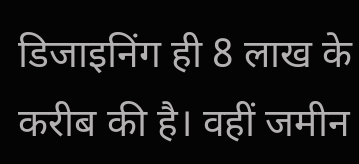डिजाइनिंग ही 8 लाख के करीब की है। वहीं जमीन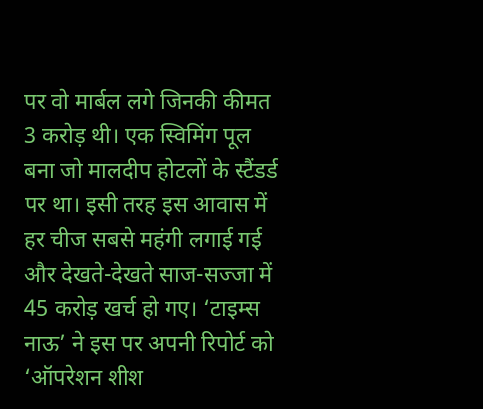पर वो मार्बल लगे जिनकी कीमत 3 करोड़ थी। एक स्विमिंग पूल बना जो मालदीप होटलों के स्टैंडर्ड पर था। इसी तरह इस आवास में हर चीज सबसे महंगी लगाई गई और देखते-देखते साज-सज्जा में 45 करोड़ खर्च हो गए। ‘टाइम्स नाऊ’ ने इस पर अपनी रिपोर्ट को ‘ऑपरेशन शीश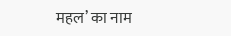महल’ का नाम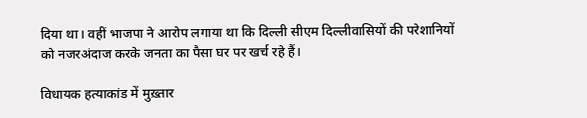दिया था। वहीं भाजपा ने आरोप लगाया था कि दिल्ली सीएम दिल्लीवासियों की परेशानियों को नजरअंदाज करके जनता का पैसा घर पर खर्च रहे हैं।

विधायक हत्याकांड में मुख़्तार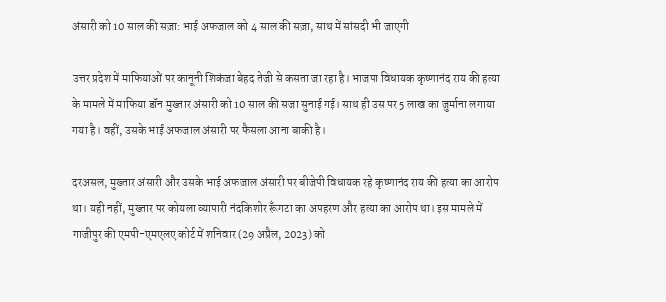अंसारी को 10 साल की सज़ा: भाई अफजाल को 4 साल की सज़ा, साथ में सांसदी भी जाएगी

उत्तर प्रदेश में माफियाओं पर कानूनी शिकंजा बेहद तेजी से कसता जा रहा है। भाजपा विधायक कृष्णानंद राय की हत्या के मामले में माफिया डॉन मुख्तार अंसारी को 10 साल की सजा सुनाई गई। साथ ही उस पर 5 लाख का जुर्माना लगाया गया है। वहीं, उसके भाई अफजाल अंसारी पर फैसला आना बाकी है।

दरअसल, मुख्तार अंसारी और उसके भाई अफजाल अंसारी पर बीजेपी विधायक रहे कृष्णानंद राय की हत्या का आरोप था। यही नहीं, मुख्तार पर कोयला व्यापारी नंदकिशोर रूँगटा का अपहरण और हत्या का आरोप था। इस मामले में गाजीपुर की एमपी-एमएलए कोर्ट में शनिवार (29 अप्रैल, 2023) को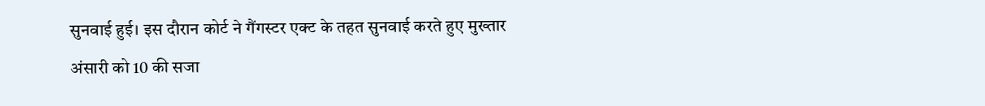सुनवाई हुई। इस दौरान कोर्ट ने गैंगस्टर एक्ट के तहत सुनवाई करते हुए मुख्तार अंसारी को 10 की सजा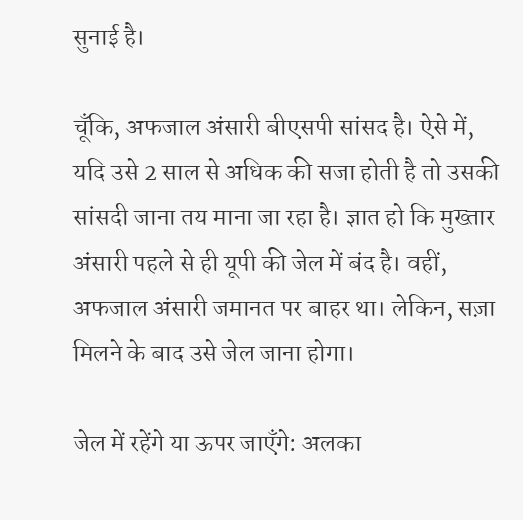सुनाई है।

चूँकि, अफजाल अंसारी बीएसपी सांसद है। ऐसे में, यदि उसे 2 साल से अधिक की सजा होती है तो उसकी सांसदी जाना तय माना जा रहा है। ज्ञात हो कि मुख्तार अंसारी पहले से ही यूपी की जेल में बंद है। वहीं, अफजाल अंसारी जमानत पर बाहर था। लेकिन, सज़ा मिलने के बाद उसे जेल जाना होगा।

जेल में रहेंगे या ऊपर जाएँगे: अलका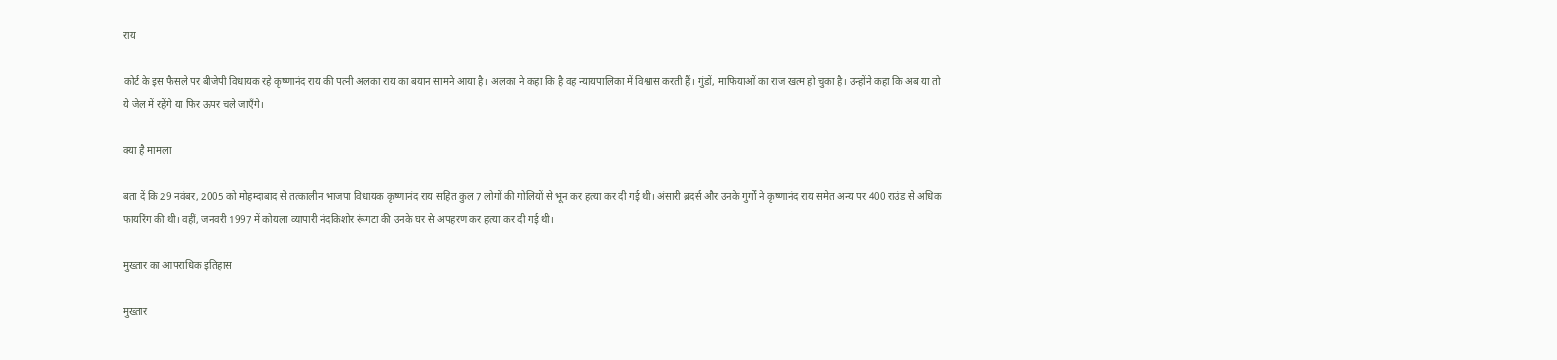राय

कोर्ट के इस फैसले पर बीजेपी विधायक रहे कृष्णानंद राय की पत्नी अलका राय का बयान सामने आया है। अलका ने कहा कि है वह न्यायपालिका में विश्वास करती हैं। गुंडों, माफियाओं का राज खत्म हो चुका है। उन्होंने कहा कि अब या तो ये जेल में रहेंगे या फिर ऊपर चले जाएँगे।

क्या है मामला

बता दें कि 29 नवंबर, 2005 को मोहम्दाबाद से तत्कालीन भाजपा विधायक कृष्णानंद राय सहित कुल 7 लोगों की गोलियों से भून कर हत्या कर दी गई थी। अंसारी ब्रदर्स और उनके गुर्गों ने कृष्णानंद राय समेत अन्य पर 400 राउंड से अधिक फायरिंग की थी। वहीं, जनवरी 1997 में कोयला व्यापारी नंदकिशोर रूंगटा की उनके घर से अपहरण कर हत्या कर दी गई थी।

मुख्तार का आपराधिक इतिहास

मुख्तार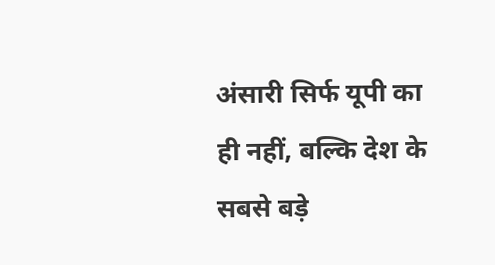अंसारी सिर्फ यूपी का ही नहीं, बल्कि देश के सबसे बड़े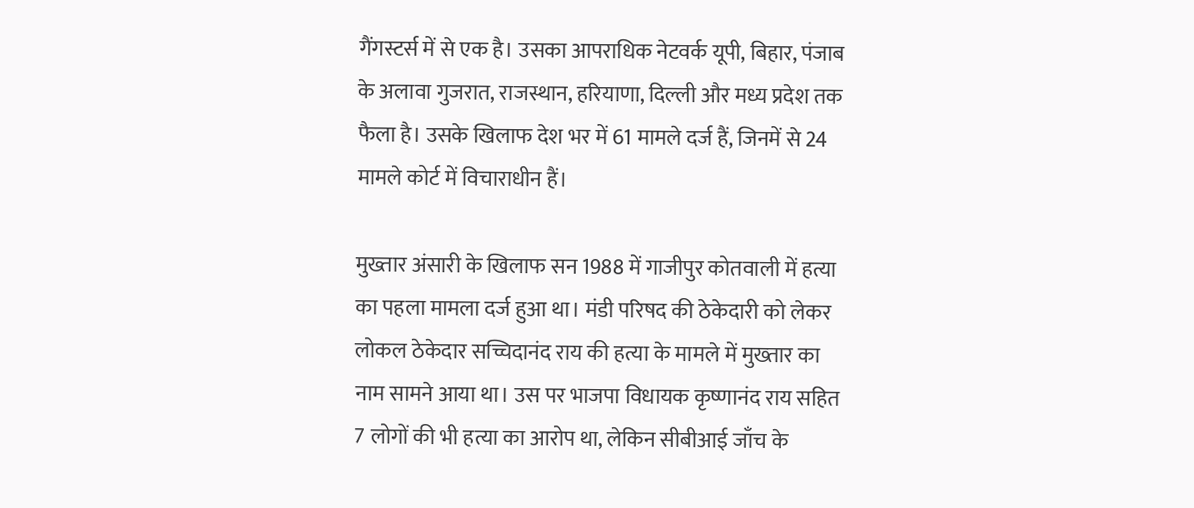गैंगस्टर्स में से एक है। उसका आपराधिक नेटवर्क यूपी, बिहार, पंजाब के अलावा गुजरात, राजस्थान, हरियाणा, दिल्ली और मध्य प्रदेश तक फैला है। उसके खिलाफ देश भर में 61 मामले दर्ज हैं, जिनमें से 24 मामले कोर्ट में विचाराधीन हैं।

मुख्तार अंसारी के खिलाफ सन 1988 में गाजीपुर कोतवाली में हत्या का पहला मामला दर्ज हुआ था। मंडी परिषद की ठेकेदारी को लेकर लोकल ठेकेदार सच्चिदानंद राय की हत्या के मामले में मुख्‍तार का नाम सामने आया था। उस पर भाजपा विधायक कृष्णानंद राय सहित 7 लोगों की भी हत्या का आरोप था, लेकिन सीबीआई जाँच के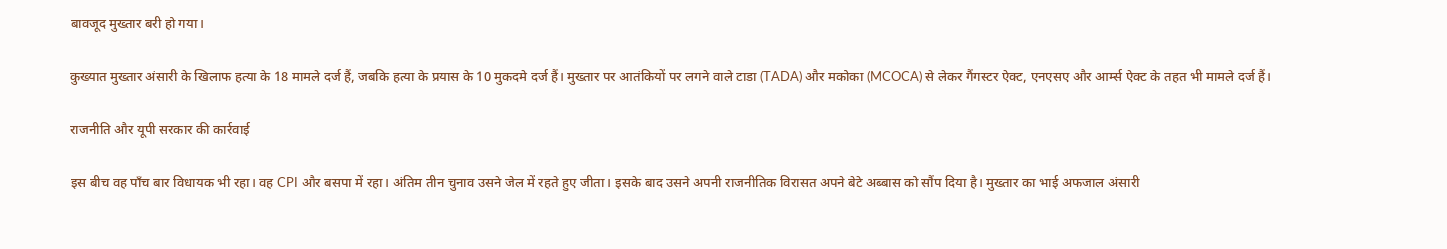बावजूद मुख्तार बरी हो गया।

कुख्यात मुख्तार अंसारी के खिलाफ हत्या के 18 मामले दर्ज हैं, जबकि हत्या के प्रयास के 10 मुकदमे दर्ज हैं। मुख्तार पर आतंकियों पर लगने वाले टाडा (TADA) और मकोका (MCOCA) से लेकर गैंगस्टर ऐक्ट, एनएसए और आर्म्स ऐक्ट के तहत भी मामले दर्ज हैं।

राजनीति और यूपी सरकार की कार्रवाई

इस बीच वह पाँच बार विधायक भी रहा। वह CPI और बसपा में रहा। अंतिम तीन चुनाव उसने जेल में रहते हुए जीता। इसके बाद उसने अपनी राजनीतिक विरासत अपने बेटे अब्बास को सौंप दिया है। मुख्तार का भाई अफजाल अंसारी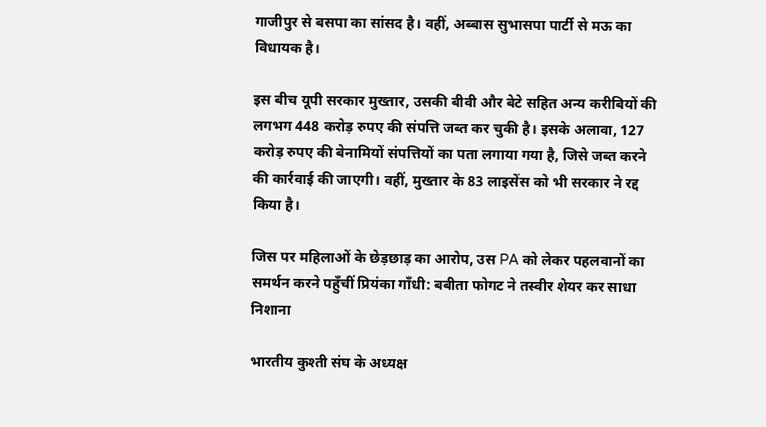गाजीपुर से बसपा का सांसद है। वहीं, अब्बास सुभासपा पार्टी से मऊ का विधायक है।

इस बीच यूपी सरकार मुख्तार, उसकी बीवी और बेटे सहित अन्य करीबियों की लगभग 448 करोड़ रुपए की संपत्ति जब्त कर चुकी है। इसके अलावा, 127 करोड़ रुपए की बेनामियों संपत्तियों का पता लगाया गया है, जिसे जब्त करने की कार्रवाई की जाएगी। वहीं, मुख्तार के 83 लाइसेंस को भी सरकार ने रद्द किया है।

जिस पर महिलाओं के छेड़छाड़ का आरोप, उस PA को लेकर पहलवानों का समर्थन करने पहुँचीं प्रियंका गाँधी: बबीता फोगट ने तस्वीर शेयर कर साधा निशाना

भारतीय कुश्ती संघ के अध्यक्ष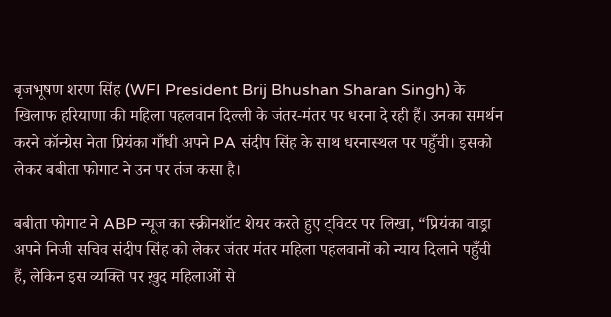बृजभूषण शरण सिंह (WFI President Brij Bhushan Sharan Singh) के खिलाफ हरियाणा की महिला पहलवान दिल्ली के जंतर-मंतर पर धरना दे रही हैं। उनका समर्थन करने कॉन्ग्रेस नेता प्रियंका गाँधी अपने PA संदीप सिंह के साथ धरनास्थल पर पहुँची। इसको लेकर बबीता फोगाट ने उन पर तंज कसा है।

बबीता फोगाट ने ABP न्यूज का स्क्रीनशॉट शेयर करते हुए ट्विटर पर लिखा, “प्रियंका वाड्रा अपने निजी सचिव संदीप सिंह को लेकर जंतर मंतर महिला पहलवानों को न्याय दिलाने पहुँची हैं, लेकिन इस व्यक्ति पर ख़ुद महिलाओं से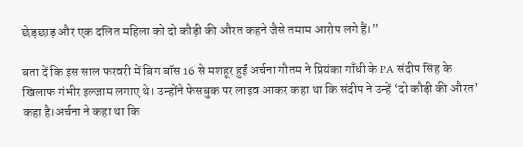छेड़छाड़ और एक दलित महिला को दो कौड़ी की औरत कहने जैसे तमाम आरोप लगे हैं।”

बता दें कि इस साल फरवरी में बिग बॉस 16 से मशहूर हुईं अर्चना गौतम ने प्रियंका गाँधी के PA संदीप सिंह के खिलाफ गंभीर इल्जाम लगाए थे। उन्होंने फेसबुक पर लाइव आकर कहा था कि संदीप ने उन्हें ‘दो कौड़ी की औरत’ कहा है।अर्चना ने कहा था कि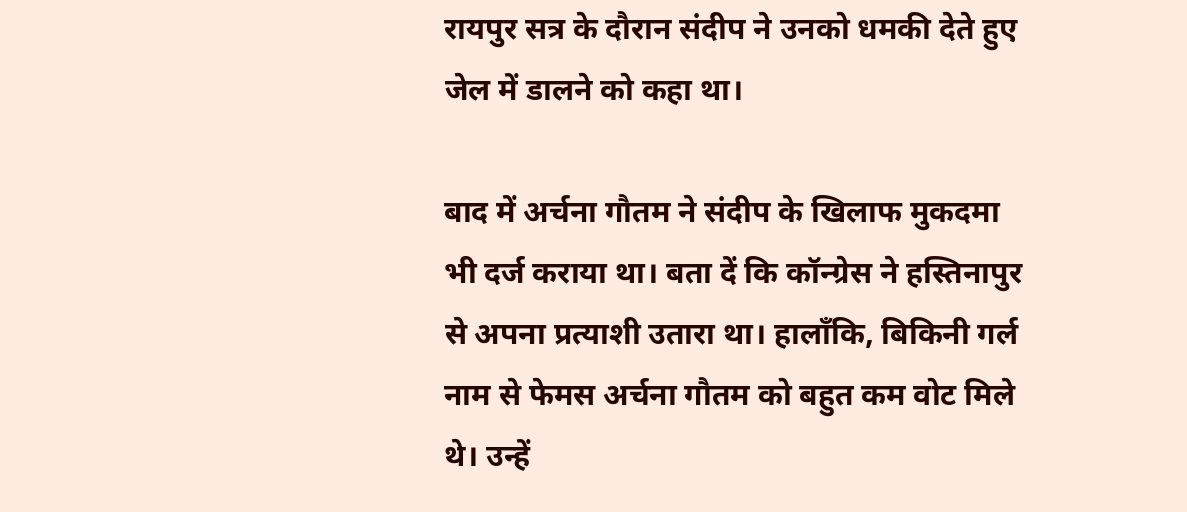रायपुर सत्र के दौरान संदीप ने उनको धमकी देते हुए जेल में डालने को कहा था।

बाद में अर्चना गौतम ने संदीप के खिलाफ मुकदमा भी दर्ज कराया था। बता दें कि कॉन्ग्रेस ने हस्तिनापुर से अपना प्रत्याशी उतारा था। हालाँकि, बिकिनी गर्ल नाम से फेमस अर्चना गौतम को बहुत कम वोट मिले थे। उन्हें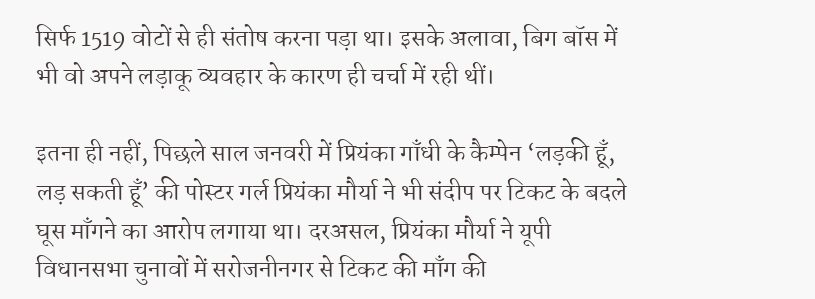सिर्फ 1519 वोटों से ही संतोष करना पड़ा था। इसके अलावा, बिग बॉस में भी वो अपने लड़ाकू व्यवहार के कारण ही चर्चा में रही थीं।

इतना ही नहीं, पिछले साल जनवरी में प्रियंका गाँधी के कैम्पेन ‘लड़की हूँ, लड़ सकती हूँ’ की पोस्टर गर्ल प्रियंका मौर्या ने भी संदीप पर टिकट के बदले घूस माँगने का आरोप लगाया था। दरअसल, प्रियंका मौर्या ने यूपी विधानसभा चुनावों में सरोजनीनगर से टिकट की माँग की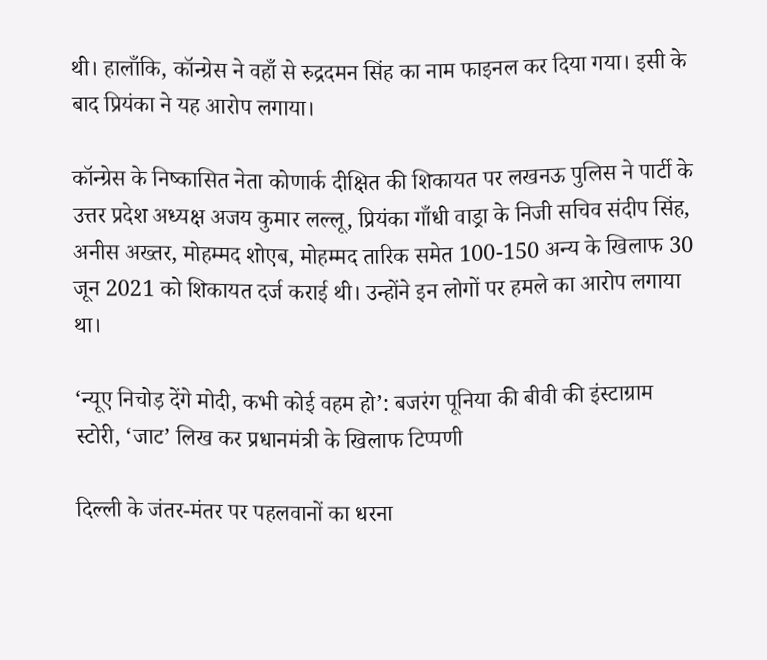थी। हालाँकि, कॉन्ग्रेस ने वहाँ से रुद्रदमन सिंह का नाम फाइनल कर दिया गया। इसी के बाद प्रियंका ने यह आरोप लगाया।

कॉन्ग्रेस के निष्कासित नेता कोणार्क दीक्षित की शिकायत पर लखनऊ पुलिस ने पार्टी के उत्तर प्रदेश अध्यक्ष अजय कुमार लल्लू, प्रियंका गाँधी वाड्रा के निजी सचिव संदीप सिंह, अनीस अख्तर, मोहम्मद शोएब, मोहम्मद तारिक समेत 100-150 अन्य के खिलाफ 30 जून 2021 को शिकायत दर्ज कराई थी। उन्होंने इन लोगों पर हमले का आरोप लगाया था।

‘न्यूए निचोड़ देंगे मोदी, कभी कोई वहम हो’: बजरंग पूनिया की बीवी की इंस्टाग्राम स्टोरी, ‘जाट’ लिख कर प्रधानमंत्री के खिलाफ टिप्पणी

दिल्ली के जंतर-मंतर पर पहलवानों का धरना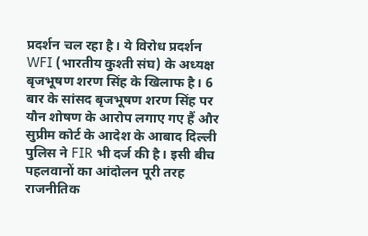प्रदर्शन चल रहा है। ये विरोध प्रदर्शन WFI (भारतीय कुश्ती संघ) के अध्यक्ष बृजभूषण शरण सिंह के खिलाफ है। 6 बार के सांसद बृजभूषण शरण सिंह पर यौन शोषण के आरोप लगाए गए हैं और सुप्रीम कोर्ट के आदेश के आबाद दिल्ली पुलिस ने FIR भी दर्ज की है। इसी बीच पहलवानों का आंदोलन पूरी तरह राजनीतिक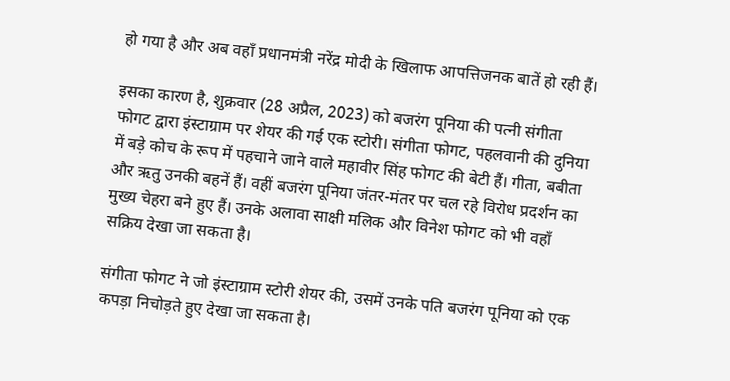हो गया है और अब वहाँ प्रधानमंत्री नरेंद्र मोदी के खिलाफ आपत्तिजनक बातें हो रही हैं।

इसका कारण है, शुक्रवार (28 अप्रैल, 2023) को बजरंग पूनिया की पत्नी संगीता फोगट द्वारा इंस्टाग्राम पर शेयर की गई एक स्टोरी। संगीता फोगट, पहलवानी की दुनिया में बड़े कोच के रूप में पहचाने जाने वाले महावीर सिंह फोगट की बेटी हैं। गीता, बबीता और ऋतु उनकी बहनें हैं। वहीं बजरंग पूनिया जंतर-मंतर पर चल रहे विरोध प्रदर्शन का मुख्य चेहरा बने हुए हैं। उनके अलावा साक्षी मलिक और विनेश फोगट को भी वहाँ सक्रिय देखा जा सकता है।

संगीता फोगट ने जो इंस्टाग्राम स्टोरी शेयर की, उसमें उनके पति बजरंग पूनिया को एक कपड़ा निचोड़ते हुए देखा जा सकता है।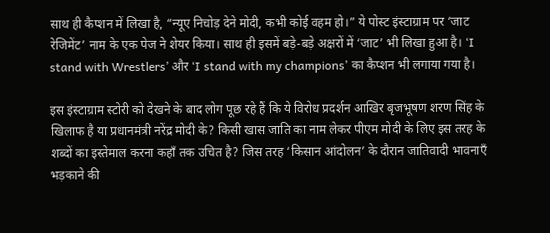साथ ही कैप्शन में लिखा है, “न्यूए निचोड़ देने मोदी, कभी कोई वहम हो।” ये पोस्ट इंस्टाग्राम पर ‘जाट रेजिमेंट’ नाम के एक पेज ने शेयर किया। साथ ही इसमें बड़े-बड़े अक्षरों में ‘जाट’ भी लिखा हुआ है। ‘I stand with Wrestlers’ और ‘I stand with my champions’ का कैप्शन भी लगाया गया है।

इस इंस्टाग्राम स्टोरी को देखने के बाद लोग पूछ रहे हैं कि ये विरोध प्रदर्शन आखिर बृजभूषण शरण सिंह के खिलाफ है या प्रधानमंत्री नरेंद्र मोदी के? किसी खास जाति का नाम लेकर पीएम मोदी के लिए इस तरह के शब्दों का इस्तेमाल करना कहाँ तक उचित है? जिस तरह ‘किसान आंदोलन’ के दौरान जातिवादी भावनाएँ भड़काने की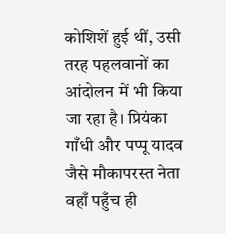कोशिशें हुई थीं, उसी तरह पहलवानों का आंदोलन में भी किया जा रहा है। प्रियंका गाँधी और पप्पू यादव जैसे मौकापरस्त नेता वहाँ पहुँच ही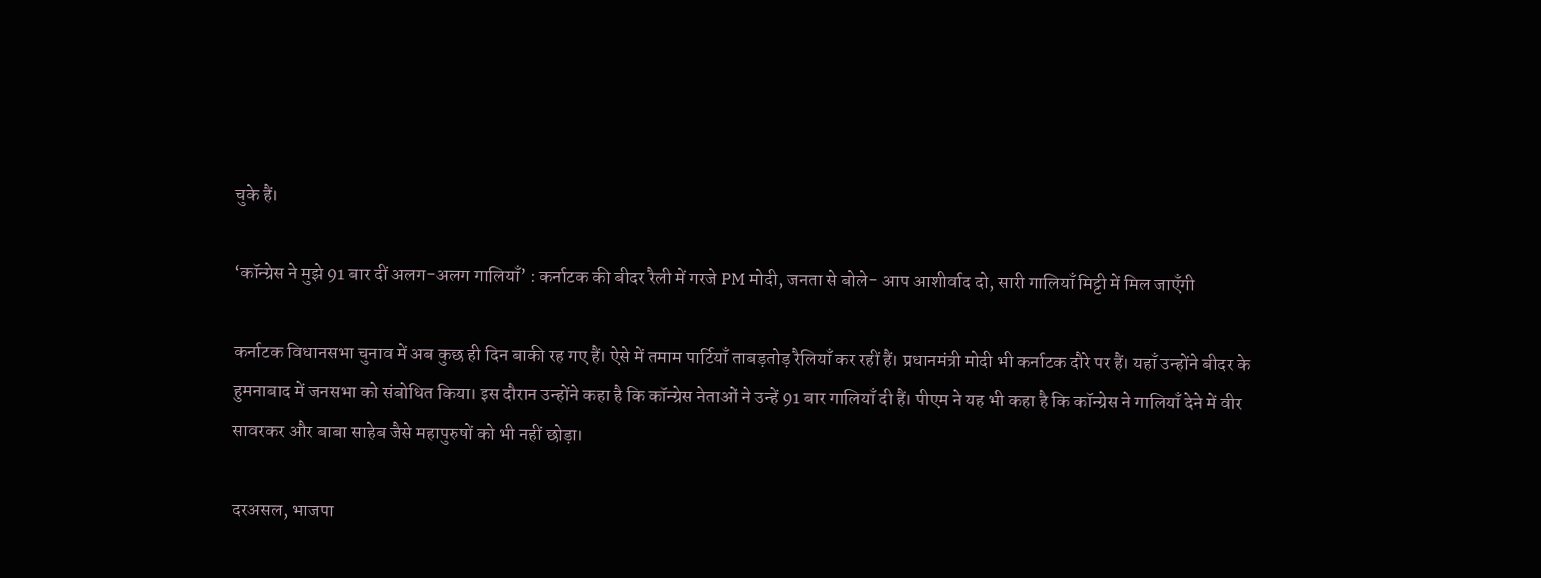चुके हैं।

‘कॉन्ग्रेस ने मुझे 91 बार दीं अलग-अलग गालियाँ’ : कर्नाटक की बीदर रैली में गरजे PM मोदी, जनता से बोले- आप आशीर्वाद दो, सारी गालियाँ मिट्टी में मिल जाएँगी

कर्नाटक विधानसभा चुनाव में अब कुछ ही दिन बाकी रह गए हैं। ऐसे में तमाम पार्टियाँ ताबड़तोड़ रैलियाँ कर रहीं हैं। प्रधानमंत्री मोदी भी कर्नाटक दौरे पर हैं। यहाँ उन्होंने बीदर के हुमनाबाद में जनसभा को संबोधित किया। इस दौरान उन्होंने कहा है कि कॉन्ग्रेस नेताओं ने उन्हें 91 बार गालियाँ दी हैं। पीएम ने यह भी कहा है कि कॉन्ग्रेस ने गालियाँ देने में वीर सावरकर और बाबा साहेब जैसे महापुरुषों को भी नहीं छोड़ा।

दरअसल, भाजपा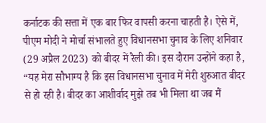कर्नाटक की सत्ता में एक बार फिर वापसी करना चाहती है। ऐसे में, पीएम मोदी ने मोर्चा संभालते हुए विधानसभा चुनाव के लिए शनिवार (29 अप्रैल 2023) को बीदर में रैली की। इस दौरान उन्होंने कहा है, “यह मेरा सौभाग्य है कि इस विधानसभा चुनाव में मेरी शुरुआत बीदर से हो रही है। बीदर का आशीर्वाद मुझे तब भी मिला था जब मैं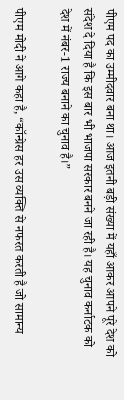पीएम पद का उम्मीदवार बना था। आज इतनी बड़ी संख्या में यहाँ आकर आपने पूरे देश को संदेश दे दिया है कि इस बार भी भाजपा सरकार बनने जा रही है। यह चुनाव कर्नाटक को देश में नंबर-1 राज्य बनाने का चुनाव है।”

पीएम मोदी ने आगे कहा है, “कॉन्ग्रेस हर उस व्यक्ति से नफरत करती है जो सामान्य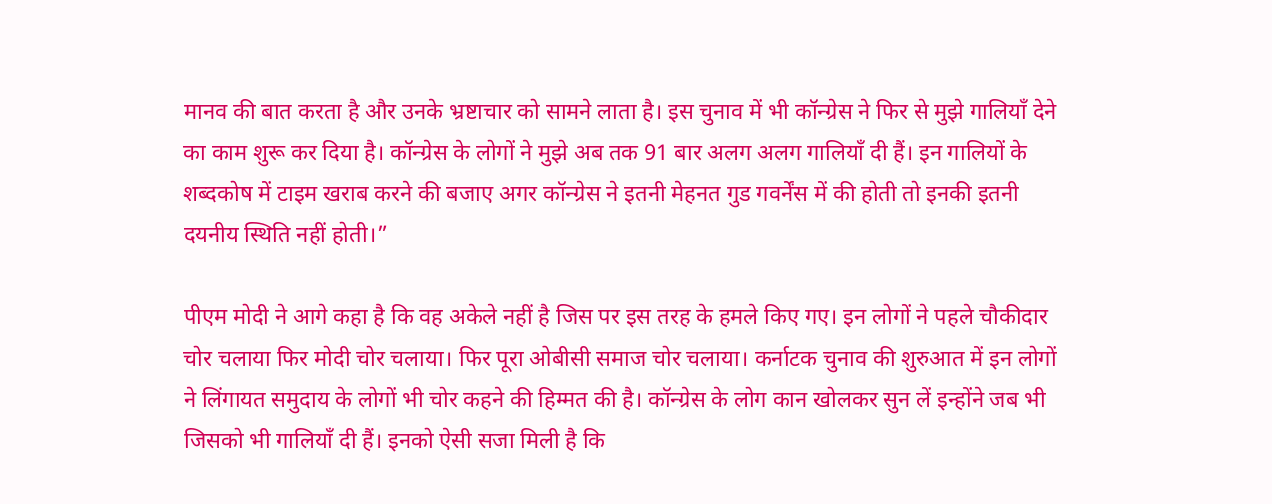मानव की बात करता है और उनके भ्रष्टाचार को सामने लाता है। इस चुनाव में भी कॉन्ग्रेस ने फिर से मुझे गालियाँ देने का काम शुरू कर दिया है। कॉन्ग्रेस के लोगों ने मुझे अब तक 91 बार अलग अलग गालियाँ दी हैं। इन गालियों के शब्दकोष में टाइम खराब करने की बजाए अगर कॉन्ग्रेस ने इतनी मेहनत गुड गवर्नेंस में की होती तो इनकी इतनी दयनीय स्थिति नहीं होती।”

पीएम मोदी ने आगे कहा है कि वह अकेले नहीं है जिस पर इस तरह के हमले किए गए। इन लोगों ने पहले चौकीदार चोर चलाया फिर मोदी चोर चलाया। फिर पूरा ओबीसी समाज चोर चलाया। कर्नाटक चुनाव की शुरुआत में इन लोगों ने लिंगायत समुदाय के लोगों भी चोर कहने की हिम्मत की है। कॉन्ग्रेस के लोग कान खोलकर सुन लें इन्होंने जब भी जिसको भी गालियाँ दी हैं। इनको ऐसी सजा मिली है कि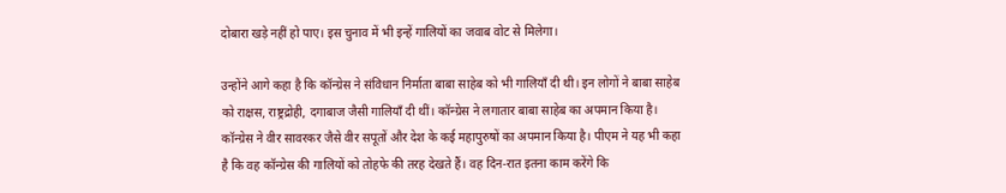दोबारा खड़े नहीं हो पाए। इस चुनाव में भी इन्हें गालियों का जवाब वोट से मिलेगा।

उन्होंने आगे कहा है कि कॉन्ग्रेस ने संविधान निर्माता बाबा साहेब को भी गालियाँ दी थी। इन लोगों ने बाबा साहेब को राक्षस, राष्ट्रद्रोही, दगाबाज जैसी गालियाँ दी थीं। कॉन्ग्रेस ने लगातार बाबा साहेब का अपमान किया है। कॉन्ग्रेस ने वीर सावरकर जैसे वीर सपूतों और देश के कई महापुरुषों का अपमान किया है। पीएम ने यह भी कहा है कि वह कॉन्ग्रेस की गालियों को तोहफे की तरह देखते हैं। वह दिन-रात इतना काम करेंगे कि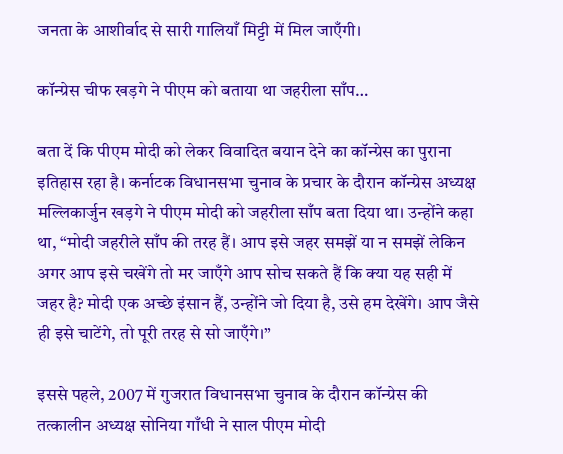जनता के आशीर्वाद से सारी गालियाँ मिट्टी में मिल जाएँगी।

कॉन्ग्रेस चीफ खड़गे ने पीएम को बताया था जहरीला साँप…

बता दें कि पीएम मोदी को लेकर विवादित बयान देने का कॉन्ग्रेस का पुराना इतिहास रहा है। कर्नाटक विधानसभा चुनाव के प्रचार के दौरान कॉन्ग्रेस अध्यक्ष मल्लिकार्जुन खड़गे ने पीएम मोदी को जहरीला साँप बता दिया था। उन्होंने कहा था, “मोदी जहरीले साँप की तरह हैं। आप इसे जहर समझें या न समझें लेकिन अगर आप इसे चखेंगे तो मर जाएँगे आप सोच सकते हैं कि क्या यह सही में जहर है? मोदी एक अच्छे इंसान हैं, उन्होंने जो दिया है, उसे हम देखेंगे। आप जैसे ही इसे चाटेंगे, तो पूरी तरह से सो जाएँगे।”

इससे पहले, 2007 में गुजरात विधानसभा चुनाव के दौरान कॉन्ग्रेस की तत्कालीन अध्यक्ष सोनिया गाँधी ने साल पीएम मोदी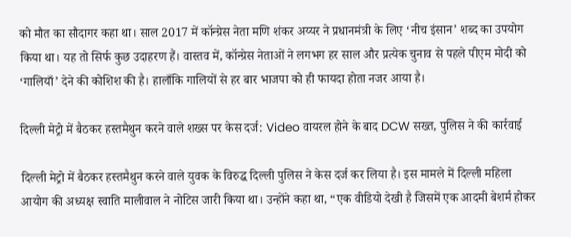को मौत का सौदागर कहा था। साल 2017 में कॉन्ग्रेस नेता मणि शंकर अय्यर ने प्रधानमंत्री के लिए ‘नीच इंसान’ शब्द का उपयोग किया था। यह तो सिर्फ कुछ उदाहरण हैं। वास्तव में, कॉन्ग्रेस नेताओं ने लगभग हर साल और प्रत्येक चुनाव से पहले पीएम मोदी को ‘गालियाँ’ देने की कोशिश की है। हालाँकि गालियों से हर बार भाजपा को ही फायदा होता नजर आया है।

दिल्ली मेट्रो में बैठकर हस्तमैथुन करने वाले शख्स पर केस दर्ज: Video वायरल होने के बाद DCW सख्त, पुलिस ने की कार्रवाई

दिल्ली मेट्रो में बैठकर हस्तमैथुन करने वाले युवक के विरुद्ध दिल्ली पुलिस ने केस दर्ज कर लिया है। इस मामले में दिल्ली महिला आयोग की अध्यक्ष स्वाति मालीवाल ने नोटिस जारी किया था। उन्होंने कहा था, “एक वीडियो देखी है जिसमें एक आदमी बेशर्म होकर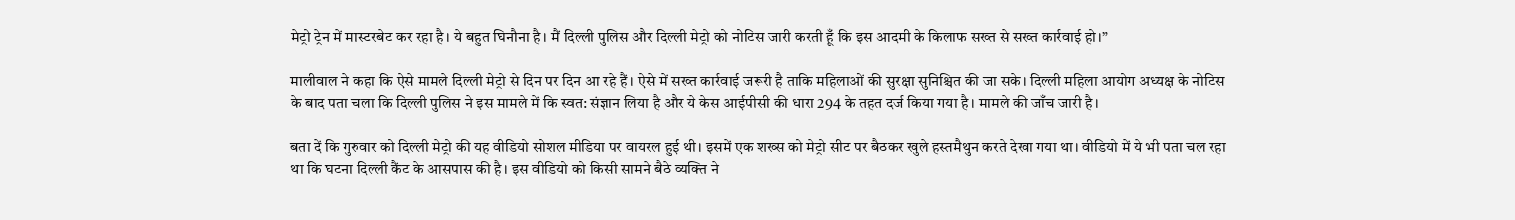मेट्रो ट्रेन में मास्टरबेट कर रहा है। ये बहुत घिनौना है। मैं दिल्ली पुलिस और दिल्ली मेट्रो को नोटिस जारी करती हूँ कि इस आदमी के किलाफ सख्त से सख्त कार्रवाई हो।”

मालीवाल ने कहा कि ऐसे मामले दिल्ली मेट्रो से दिन पर दिन आ रहे हैं। ऐसे में सख्त कार्रवाई जरूरी है ताकि महिलाओं की सुरक्षा सुनिश्चित की जा सके। दिल्ली महिला आयोग अध्यक्ष के नोटिस के बाद पता चला कि दिल्ली पुलिस ने इस मामले में कि स्वत: संज्ञान लिया है और ये केस आईपीसी की धारा 294 के तहत दर्ज किया गया है। मामले की जाँच जारी है।

बता दें कि गुरुवार को दिल्ली मेट्रो की यह वीडियो सोशल मीडिया पर वायरल हुई थी। इसमें एक शख्स को मेट्रो सीट पर बैठकर खुले हस्तमैथुन करते देखा गया था। वीडियो में ये भी पता चल रहा था कि घटना दिल्ली कैंट के आसपास की है। इस वीडियो को किसी सामने बैठे व्यक्ति ने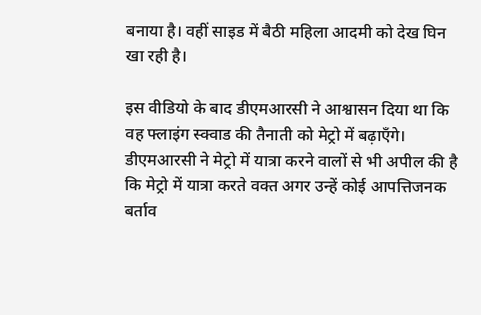बनाया है। वहीं साइड में बैठी महिला आदमी को देख घिन खा रही है।

इस वीडियो के बाद डीएमआरसी ने आश्वासन दिया था कि वह फ्लाइंग स्क्वाड की तैनाती को मेट्रो में बढ़ाएँगे। डीएमआरसी ने मेट्रो में यात्रा करने वालों से भी अपील की है कि मेट्रो में यात्रा करते वक्त अगर उन्हें कोई आपत्तिजनक बर्ताव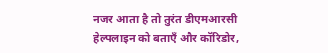नजर आता है तो तुरंत डीएमआरसी हेल्पलाइन को बताएँ और कॉरिडोर,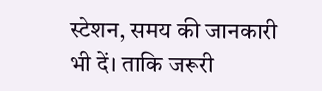स्टेशन, समय की जानकारी भी दें। ताकि जरूरी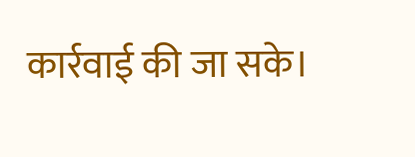कार्रवाई की जा सके।